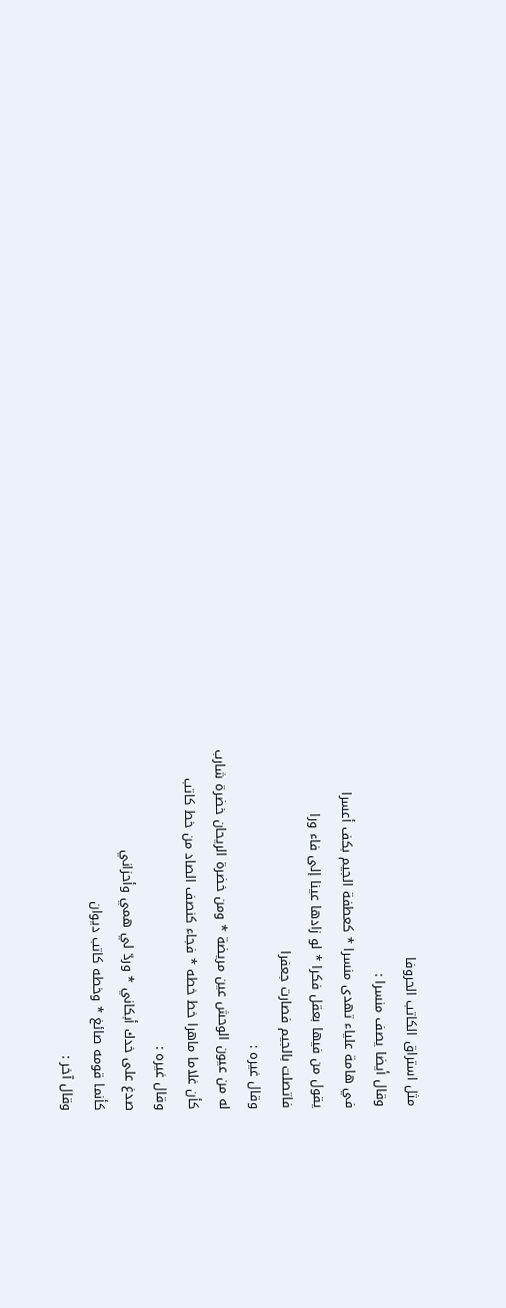مثل استراق الكاتب الحروفا
وقال أيضا يصف منسرا :
في هامة علياء تهدى منسرا * كعطفة الجيم بكف أعسرا
يقول من فيها بعقل فكرا * لو زادها عينا إلى فاء ورا
فاتصلت بالجيم فصارت جعفرا
وقال غيره :
له من عيون الوحش عين مريضة * ومن خضرة الريحان خضرة شارب
كأن غلاما ماهرا خط خطه * فجاء كنصف الصاد من خط كاتب
وقال غيره :
صدغ على خدك أبكاني * وردّ لي همي وأحزاني
كأنما قومه صائغ * وخطه كاتب ديوان
وقال آخر :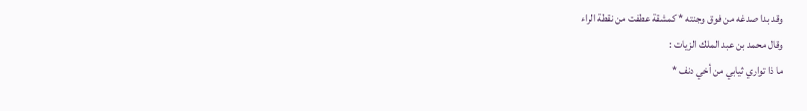وقد بدا صدغه من فوق وجنته * كمشقة عطفت من نقطة الراء
وقال محمد بن عبد الملك الزيات :
ما ذا تواري ثيابي من أخي دنف *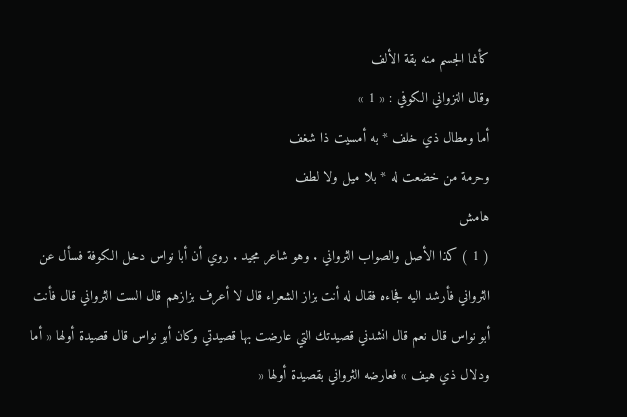كأنما الجسم منه بقة الألف
وقال النزواني الكوفي : « 1 »
أما ومطال ذي خلف * به أمسيت ذا شغف
وحرمة من خضعت له * بلا ميل ولا لطف
هامش
( 1 ) كذا الأصل والصواب الثرواني . وهو شاعر مجيد . روي أن أبا نواس دخل الكوفة فسأل عن الثرواني فأرشد اليه فجاءه فقال له أنت بزاز الشعراء قال لا أعرف بزازهم قال الست الثرواني قال فأنت أبو نواس قال نعم قال انشدني قصيدتك التي عارضت بها قصيدتي وكان أبو نواس قال قصيدة أولها « أما ودلال ذي هيف » فعارضه الثرواني بقصيدة أولها «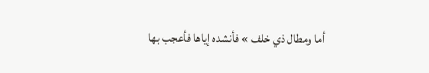أما ومطال ذي خلف » فأنشده إياها فأعجب بها